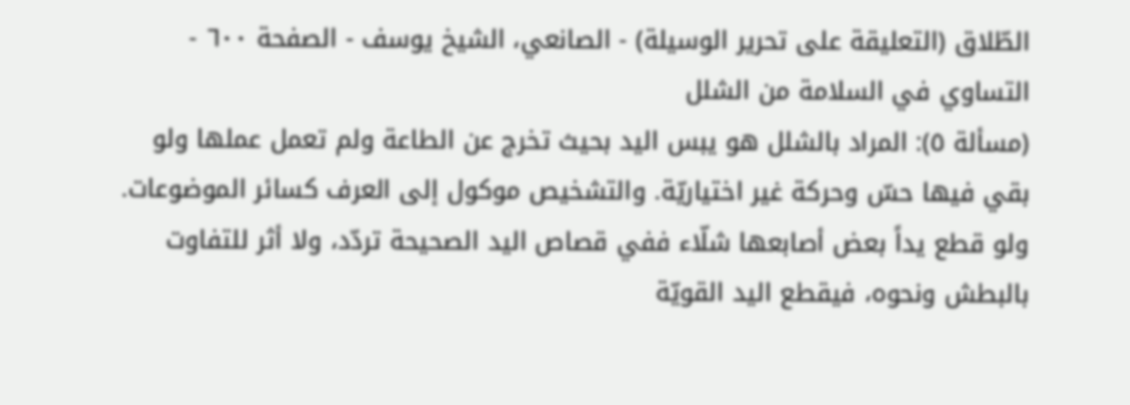الطّلاق (التعليقة على تحرير الوسيلة) - الصانعي، الشيخ يوسف - الصفحة ٦٠٠ - التساوي في السلامة من الشلل
(مسألة ٥): المراد بالشلل هو يبس اليد بحيث تخرج عن الطاعة ولم تعمل عملها ولو بقي فيها حسّ وحركة غير اختياريّة. والتشخيص موكول إلى العرف كسائر الموضوعات. ولو قطع يداً بعض أصابعها شلّاء ففي قصاص اليد الصحيحة تردّد، ولا أثر للتفاوت بالبطش ونحوه، فيقطع اليد القويّة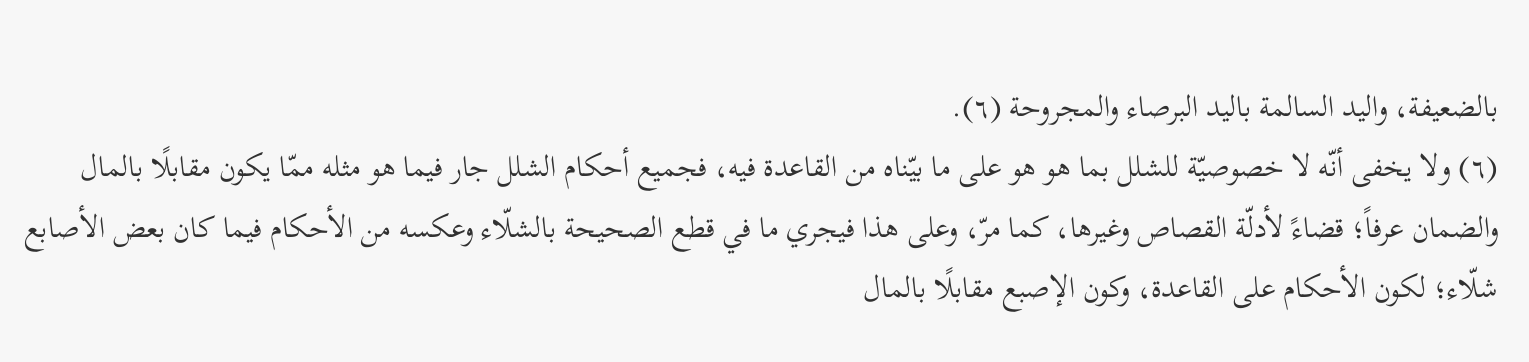بالضعيفة، واليد السالمة باليد البرصاء والمجروحة (٦).
(٦) ولا يخفى أنّه لا خصوصيّة للشلل بما هو هو على ما بيّناه من القاعدة فيه، فجميع أحكام الشلل جار فيما هو مثله ممّا يكون مقابلًا بالمال والضمان عرفاً؛ قضاءً لأدلّة القصاص وغيرها، كما مرّ، وعلى هذا فيجري ما في قطع الصحيحة بالشلّاء وعكسه من الأحكام فيما كان بعض الأصابع شلّاء؛ لكون الأحكام على القاعدة، وكون الإصبع مقابلًا بالمال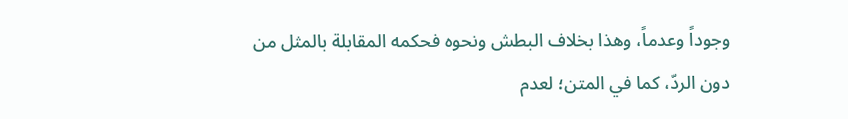وجوداً وعدماً، وهذا بخلاف البطش ونحوه فحكمه المقابلة بالمثل من دون الردّ، كما في المتن؛ لعدم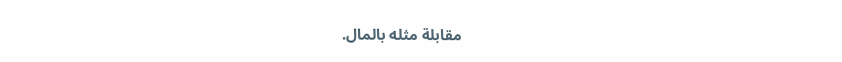مقابلة مثله بالمال.